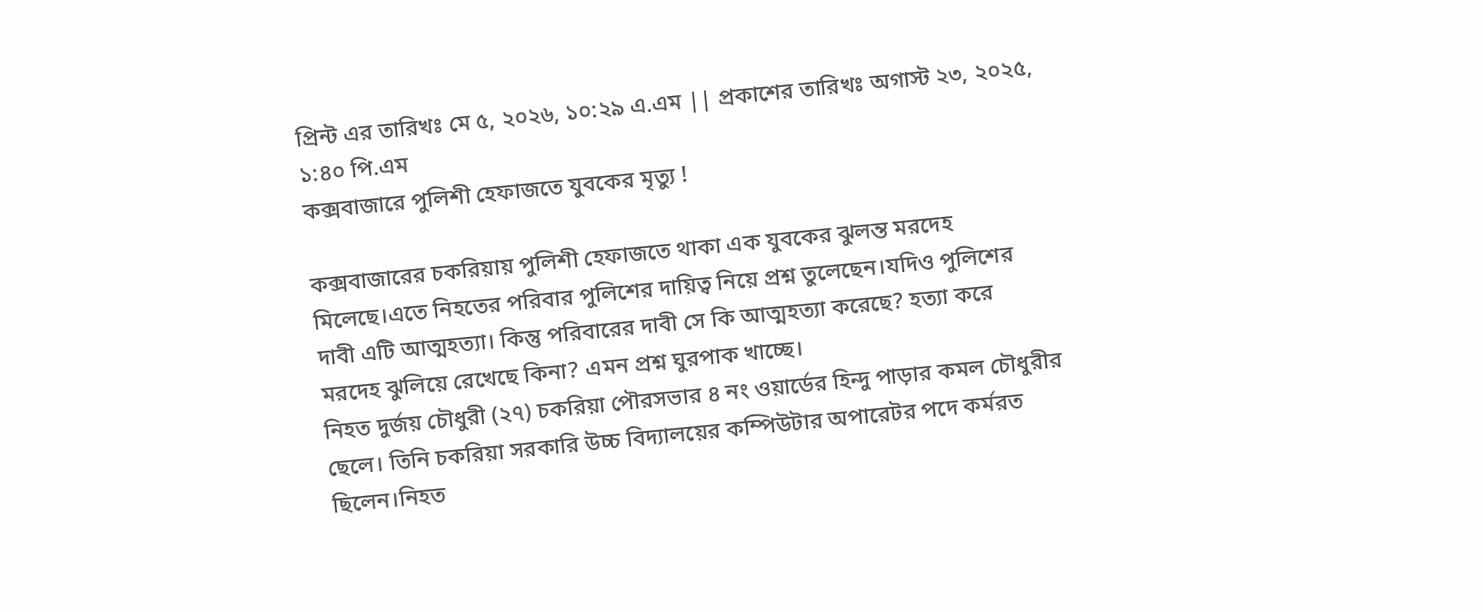প্রিন্ট এর তারিখঃ মে ৫, ২০২৬, ১০:২৯ এ.এম || প্রকাশের তারিখঃ অগাস্ট ২৩, ২০২৫, ১:৪০ পি.এম
কক্সবাজারে পুলিশী হেফাজতে যুবকের মৃত্যু !

কক্সবাজারের চকরিয়ায় পুলিশী হেফাজতে থাকা এক যুবকের ঝুলন্ত মরদেহ মিলেছে।এতে নিহতের পরিবার পুলিশের দায়িত্ব নিয়ে প্রশ্ন তুলেছেন।যদিও পুলিশের দাবী এটি আত্মহত্যা। কিন্তু পরিবারের দাবী সে কি আত্মহত্যা করেছে? হত্যা করে মরদেহ ঝুলিয়ে রেখেছে কিনা? এমন প্রশ্ন ঘুরপাক খাচ্ছে।
নিহত দুর্জয় চৌধুরী (২৭) চকরিয়া পৌরসভার ৪ নং ওয়ার্ডের হিন্দু পাড়ার কমল চৌধুরীর ছেলে। তিনি চকরিয়া সরকারি উচ্চ বিদ্যালয়ের কম্পিউটার অপারেটর পদে কর্মরত ছিলেন।নিহত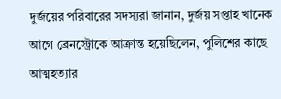দুর্জয়ের পরিবারের সদস্যরা জানান, দুর্জয় সপ্তাহ খানেক আগে ব্রেনস্ট্রোকে আক্রান্ত হয়েছিলেন, পুলিশের কাছে আত্মহত্যার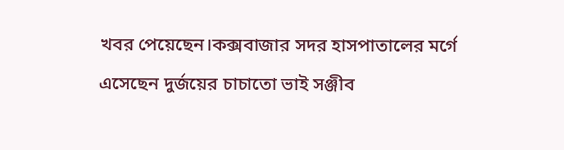খবর পেয়েছেন।কক্সবাজার সদর হাসপাতালের মর্গে এসেছেন দুর্জয়ের চাচাতো ভাই সঞ্জীব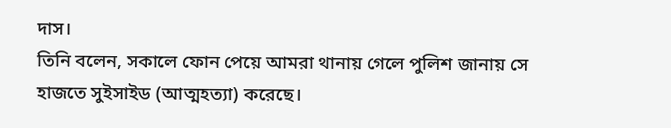দাস।
তিনি বলেন, সকালে ফোন পেয়ে আমরা থানায় গেলে পুলিশ জানায় সে হাজতে সুইসাইড (আত্মহত্যা) করেছে।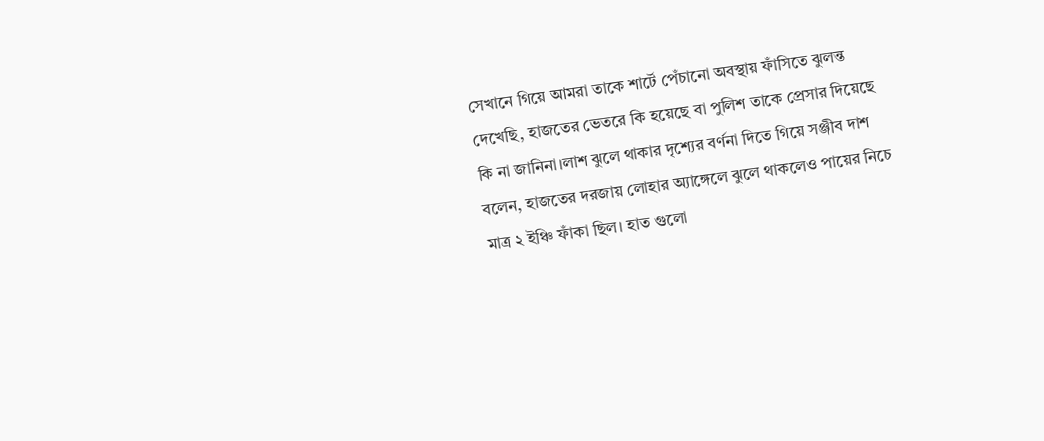সেখানে গিয়ে আমরা তাকে শার্টে পেঁচানো অবস্থায় ফাঁসিতে ঝুলন্ত দেখেছি, হাজতের ভেতরে কি হয়েছে বা পুলিশ তাকে প্রেসার দিয়েছে কি না জানিনা।লাশ ঝুলে থাকার দৃশ্যের বর্ণনা দিতে গিয়ে সঞ্জীব দাশ বলেন, হাজতের দরজায় লোহার অ্যাঙ্গেলে ঝুলে থাকলেও পায়ের নিচে মাত্র ২ ইঞ্চি ফাঁকা ছিল। হাত গুলো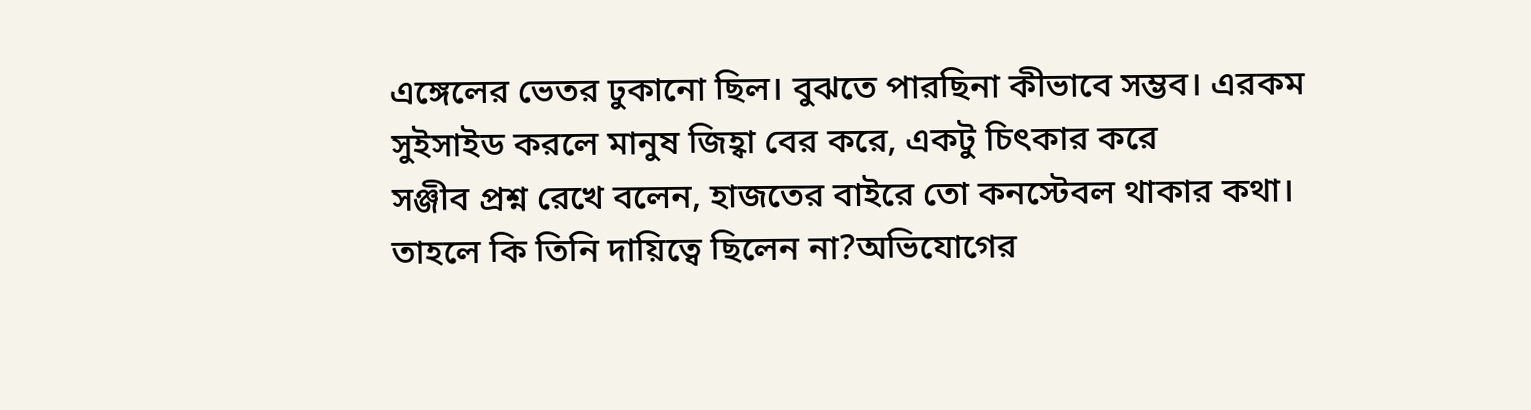এঙ্গেলের ভেতর ঢুকানো ছিল। বুঝতে পারছিনা কীভাবে সম্ভব। এরকম সুইসাইড করলে মানুষ জিহ্বা বের করে, একটু চিৎকার করে
সঞ্জীব প্রশ্ন রেখে বলেন, হাজতের বাইরে তো কনস্টেবল থাকার কথা। তাহলে কি তিনি দায়িত্বে ছিলেন না?অভিযোগের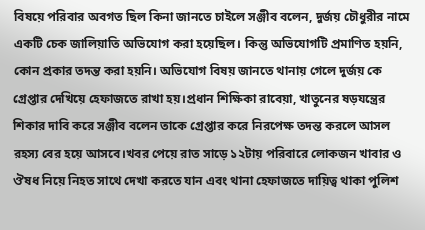বিষয়ে পরিবার অবগত ছিল কিনা জানতে চাইলে সঞ্জীব বলেন, দুর্জয় চৌধুরীর নামে একটি চেক জালিয়াতি অভিযোগ করা হয়েছিল। কিন্তু অভিযোগটি প্রমাণিত হয়নি, কোন প্রকার তদন্ত করা হয়নি। অভিযোগ বিষয় জানতে থানায় গেলে দুর্জয় কে গ্রেপ্তার দেখিয়ে হেফাজতে রাখা হয়।প্রধান শিক্ষিকা রাবেয়া, খাতুনের ষড়যন্ত্রের শিকার দাবি করে সঞ্জীব বলেন তাকে গ্রেপ্তার করে নিরপেক্ষ তদন্ত করলে আসল রহস্য বের হয়ে আসবে।খবর পেয়ে রাত সাড়ে ১২টায় পরিবারে লোকজন খাবার ও ঔষধ নিয়ে নিহত সাথে দেখা করতে যান এবং থানা হেফাজতে দায়িত্ব থাকা পুলিশ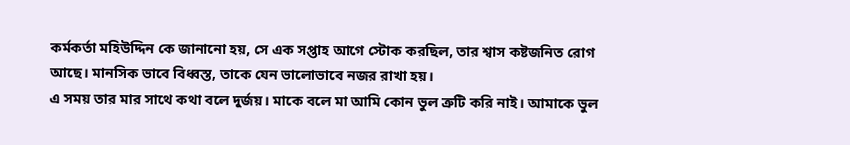কর্মকর্তা মহিউদ্দিন কে জানানো হয়, সে এক সপ্তাহ আগে স্টোক করছিল, তার শ্বাস কষ্টজনিত রোগ আছে। মানসিক ভাবে বিধ্বস্ত, তাকে যেন ভালোভাবে নজর রাখা হয়।
এ সময় তার মার সাথে কথা বলে দুর্জয়। মাকে বলে মা আমি কোন ভুল ত্রুটি করি নাই। আমাকে ভুল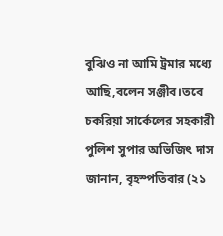বুঝিও না আমি ট্রমার মধ্যে আছি,বলেন সঞ্জীব।তবে চকরিয়া সার্কেলের সহকারী পুলিশ সুপার অভিজিৎ দাস জানান, বৃহস্পতিবার (২১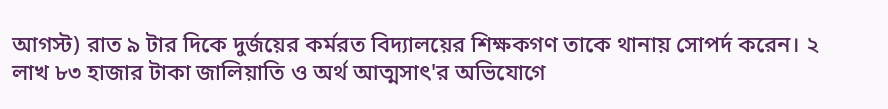আগস্ট) রাত ৯ টার দিকে দুর্জয়ের কর্মরত বিদ্যালয়ের শিক্ষকগণ তাকে থানায় সোপর্দ করেন। ২ লাখ ৮৩ হাজার টাকা জালিয়াতি ও অর্থ আত্মসাৎ'র অভিযোগে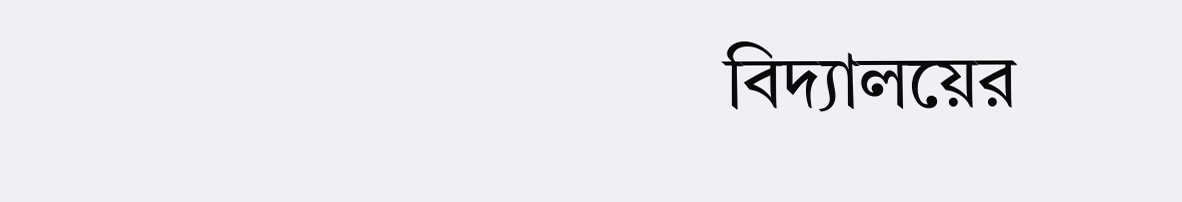বিদ্যালয়ের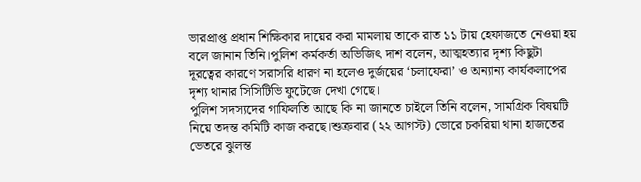ভারপ্রাপ্ত প্রধান শিক্ষিকার দায়ের করা মামলায় তাকে রাত ১১ টায় হেফাজতে নেওয়া হয় বলে জানান তিনি।পুলিশ কর্মকর্তা অভিজিৎ দাশ বলেন, আত্মহত্যার দৃশ্য কিছুটা দূরত্বের কারণে সরাসরি ধারণ না হলেও দুর্জয়ের ‘চলাফেরা’ ও অন্যান্য কার্যকলাপের দৃশ্য থানার সিসিটিভি ফুটেজে দেখা গেছে।
পুলিশ সদস্যদের গাফিলতি আছে কি না জানতে চাইলে তিনি বলেন, সামগ্রিক বিষয়টি নিয়ে তদন্ত কমিটি কাজ করছে।শুক্রবার (২২ আগস্ট) ভোরে চকরিয়া থানা হাজতের ভেতরে ঝুলন্ত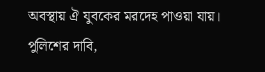অবস্থায় ঐ যুবকের মরদেহ পাওয়া যায়। পুলিশের দাবি,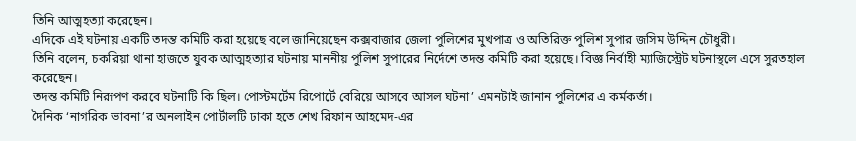তিনি আত্মহত্যা করেছেন।
এদিকে এই ঘটনায় একটি তদন্ত কমিটি করা হয়েছে বলে জানিয়েছেন কক্সবাজার জেলা পুলিশের মুখপাত্র ও অতিরিক্ত পুলিশ সুপার জসিম উদ্দিন চৌধুরী।
তিনি বলেন, চকরিয়া থানা হাজতে যুবক আত্মহত্যার ঘটনায় মাননীয় পুলিশ সুপারের নির্দেশে তদন্ত কমিটি করা হয়েছে। বিজ্ঞ নির্বাহী ম্যাজিস্ট্রেট ঘটনাস্থলে এসে সুরতহাল করেছেন।
তদন্ত কমিটি নিরূপণ করবে ঘটনাটি কি ছিল। পোস্টমর্টেম রিপোর্টে বেরিয়ে আসবে আসল ঘটনা’ এমনটাই জানান পুলিশের এ কর্মকর্তা।
দৈনিক ‘নাগরিক ভাবনা’র অনলাইন পোর্টালটি ঢাকা হতে শেখ রিফান আহমেদ-এর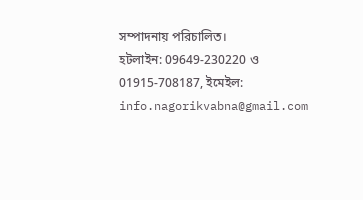সম্পাদনায় পরিচালিত।
হটলাইন: 09649-230220 ও 01915-708187, ইমেইল: info.nagorikvabna@gmail.com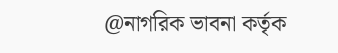@নাগরিক ভাবনা কর্তৃক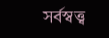সর্বস্বত্ত্ব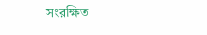সংরক্ষিত